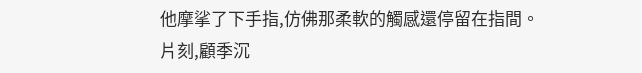他摩挲了下手指,仿佛那柔軟的觸感還停留在指間。
片刻,顧季沉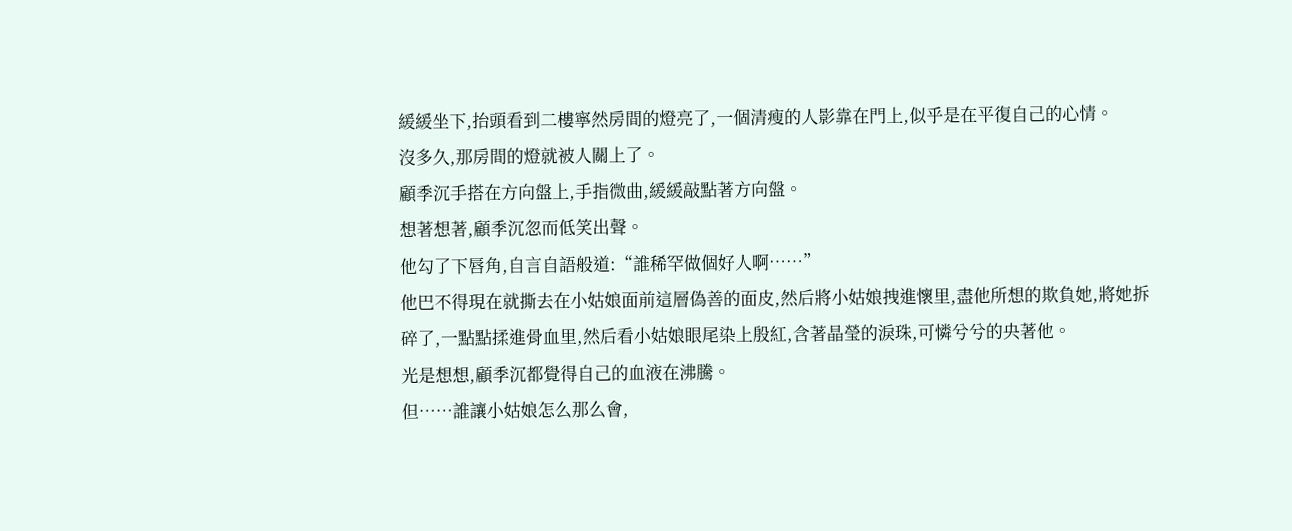緩緩坐下,抬頭看到二樓寧然房間的燈亮了,一個清瘦的人影靠在門上,似乎是在平復自己的心情。
沒多久,那房間的燈就被人關上了。
顧季沉手搭在方向盤上,手指微曲,緩緩敲點著方向盤。
想著想著,顧季沉忽而低笑出聲。
他勾了下唇角,自言自語般道:“誰稀罕做個好人啊……”
他巴不得現在就撕去在小姑娘面前這層偽善的面皮,然后將小姑娘拽進懷里,盡他所想的欺負她,將她拆碎了,一點點揉進骨血里,然后看小姑娘眼尾染上殷紅,含著晶瑩的淚珠,可憐兮兮的央著他。
光是想想,顧季沉都覺得自己的血液在沸騰。
但……誰讓小姑娘怎么那么會,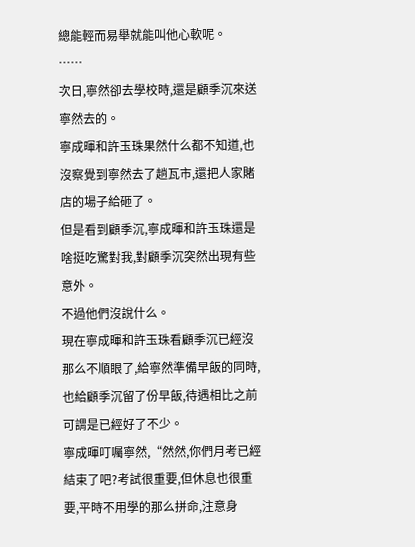總能輕而易舉就能叫他心軟呢。
……
次日,寧然卻去學校時,還是顧季沉來送寧然去的。
寧成暉和許玉珠果然什么都不知道,也沒察覺到寧然去了趟瓦市,還把人家賭店的場子給砸了。
但是看到顧季沉,寧成暉和許玉珠還是啥挺吃驚對我,對顧季沉突然出現有些意外。
不過他們沒說什么。
現在寧成暉和許玉珠看顧季沉已經沒那么不順眼了,給寧然準備早飯的同時,也給顧季沉留了份早飯,待遇相比之前可謂是已經好了不少。
寧成暉叮囑寧然,“然然,你們月考已經結束了吧?考試很重要,但休息也很重要,平時不用學的那么拼命,注意身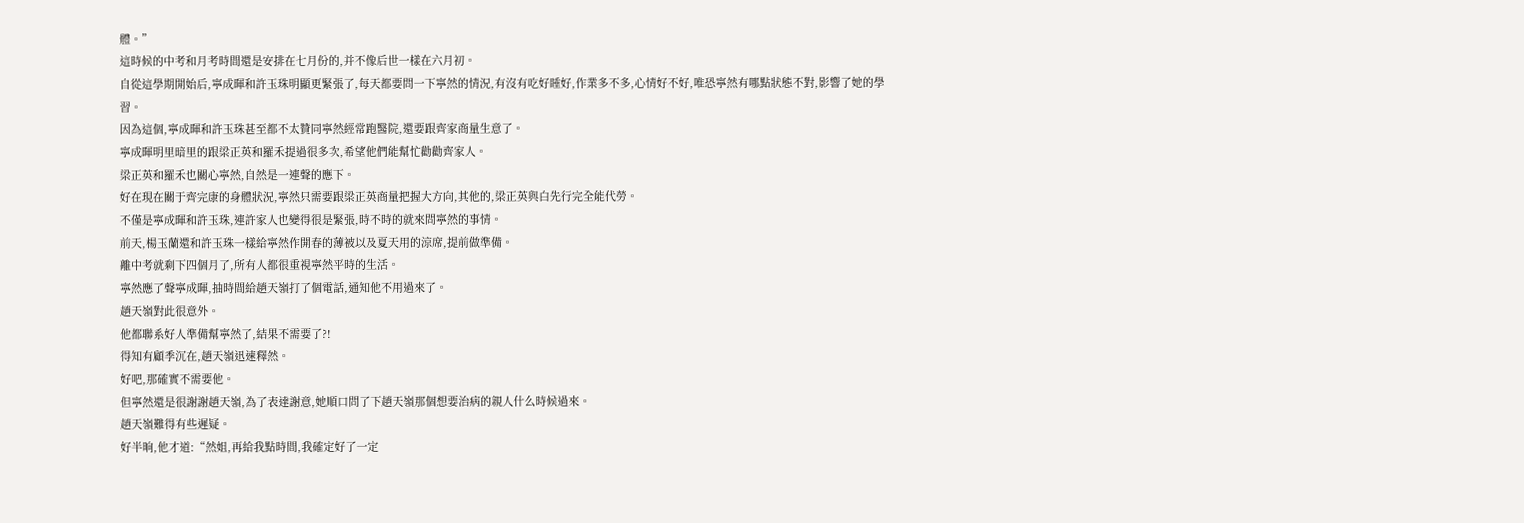體。”
這時候的中考和月考時間還是安排在七月份的,并不像后世一樣在六月初。
自從這學期開始后,寧成暉和許玉珠明顯更緊張了,每天都要問一下寧然的情況,有沒有吃好睡好,作業多不多,心情好不好,唯恐寧然有哪點狀態不對,影響了她的學習。
因為這個,寧成暉和許玉珠甚至都不太贊同寧然經常跑醫院,還要跟齊家商量生意了。
寧成暉明里暗里的跟梁正英和羅禾提過很多次,希望他們能幫忙勸勸齊家人。
梁正英和羅禾也關心寧然,自然是一連聲的應下。
好在現在關于齊完康的身體狀況,寧然只需要跟梁正英商量把握大方向,其他的,梁正英與白先行完全能代勞。
不僅是寧成暉和許玉珠,連許家人也變得很是緊張,時不時的就來問寧然的事情。
前天,楊玉蘭還和許玉珠一樣給寧然作開春的薄被以及夏天用的涼席,提前做準備。
離中考就剩下四個月了,所有人都很重視寧然平時的生活。
寧然應了聲寧成暉,抽時間給趙天嶺打了個電話,通知他不用過來了。
趙天嶺對此很意外。
他都聯系好人準備幫寧然了,結果不需要了?!
得知有顧季沉在,趙天嶺迅速釋然。
好吧,那確實不需要他。
但寧然還是很謝謝趙天嶺,為了表達謝意,她順口問了下趙天嶺那個想要治病的親人什么時候過來。
趙天嶺難得有些遲疑。
好半晌,他才道:“然姐,再給我點時間,我確定好了一定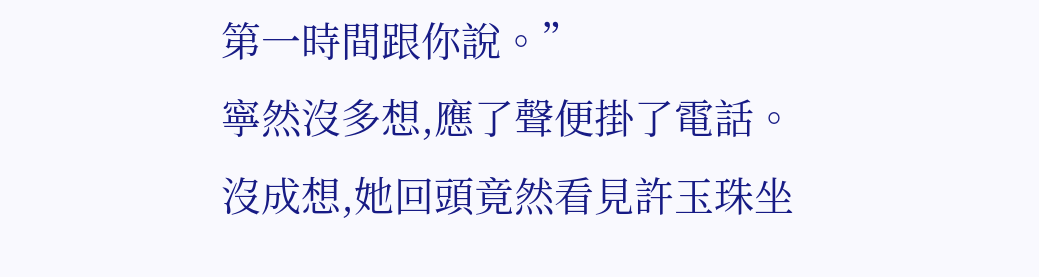第一時間跟你說。”
寧然沒多想,應了聲便掛了電話。
沒成想,她回頭竟然看見許玉珠坐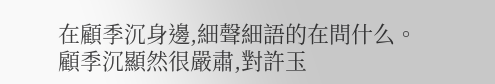在顧季沉身邊,細聲細語的在問什么。
顧季沉顯然很嚴肅,對許玉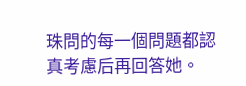珠問的每一個問題都認真考慮后再回答她。